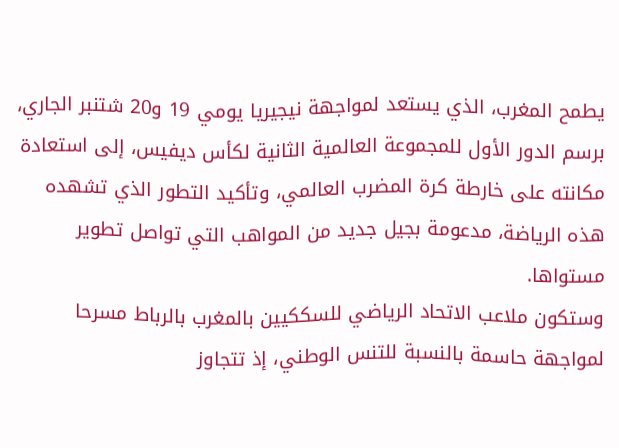يطمح المغرب، الذي يستعد لمواجهة نيجيريا يومي 19 و20 شتنبر الجاري، برسم الدور الأول للمجموعة العالمية الثانية لكأس ديفيس، إلى استعادة مكانته على خارطة كرة المضرب العالمي، وتأكيد التطور الذي تشهده هذه الرياضة، مدعومة بجيل جديد من المواهب التي تواصل تطوير مستواها.
وستكون ملاعب الاتحاد الرياضي للسككيين بالمغرب بالرباط مسرحا لمواجهة حاسمة بالنسبة للتنس الوطني، إذ تتجاوز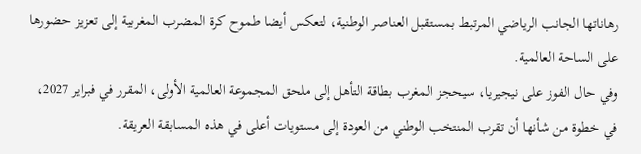رهاناتها الجانب الرياضي المرتبط بمستقبل العناصر الوطنية، لتعكس أيضا طموح كرة المضرب المغربية إلى تعزيز حضورها على الساحة العالمية.
وفي حال الفوز على نيجيريا، سيحجز المغرب بطاقة التأهل إلى ملحق المجموعة العالمية الأولى، المقرر في فبراير 2027، في خطوة من شأنها أن تقرب المنتخب الوطني من العودة إلى مستويات أعلى في هذه المسابقة العريقة.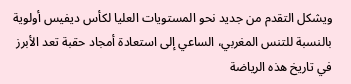ويشكل التقدم من جديد نحو المستويات العليا لكأس ديفيس أولوية بالنسبة للتنس المغربي، الساعي إلى استعادة أمجاد حقبة تعد الأبرز في تاريخ هذه الرياضة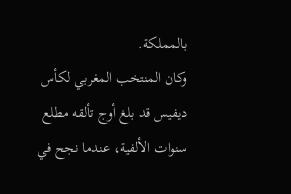بالمملكة.
وكان المنتخب المغربي لكأس ديفيس قد بلغ أوج تألقه مطلع سنوات الألفية، عندما نجح في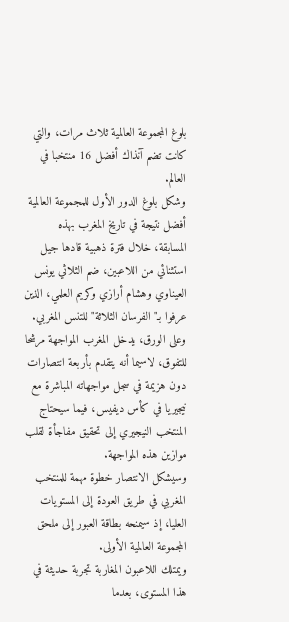بلوغ المجموعة العالمية ثلاث مرات، والتي كانت تضم آنذاك أفضل 16 منتخبا في العالم.
وشكل بلوغ الدور الأول للمجموعة العالمية أفضل نتيجة في تاريخ المغرب بهذه المسابقة، خلال فترة ذهبية قادها جيل استثنائي من اللاعبين، ضم الثلاثي يونس العيناوي وهشام أرازي وكريم العلمي، الذين عرفوا بـ"الفرسان الثلاثة" للتنس المغربي.
وعلى الورق، يدخل المغرب المواجهة مرشحا للتفوق، لاسيما أنه يتقدم بأربعة انتصارات دون هزيمة في سجل مواجهاته المباشرة مع نيجيريا في كأس ديفيس، فيما سيحتاج المنتخب النيجيري إلى تحقيق مفاجأة لقلب موازين هذه المواجهة.
وسيشكل الانتصار خطوة مهمة للمنتخب المغربي في طريق العودة إلى المستويات العليا، إذ سيمنحه بطاقة العبور إلى ملحق المجموعة العالمية الأولى.
ويمتلك اللاعبون المغاربة تجربة حديثة في هذا المستوى، بعدما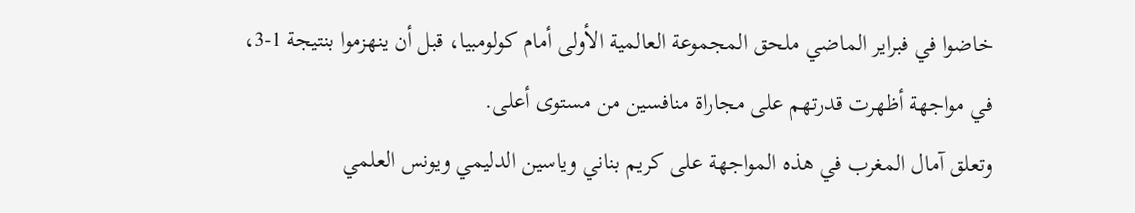خاضوا في فبراير الماضي ملحق المجموعة العالمية الأولى أمام كولومبيا، قبل أن ينهزموا بنتيجة 1-3، في مواجهة أظهرت قدرتهم على مجاراة منافسين من مستوى أعلى.
وتعلق آمال المغرب في هذه المواجهة على كريم بناني وياسين الدليمي ويونس العلمي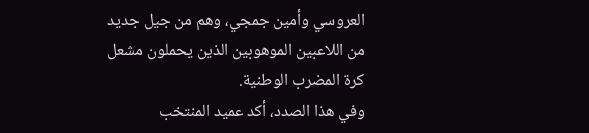العروسي وأمين جمجي، وهم من جيل جديد من اللاعبين الموهوبين الذين يحملون مشعل كرة المضرب الوطنية.
وفي هذا الصدد، أكد عميد المنتخب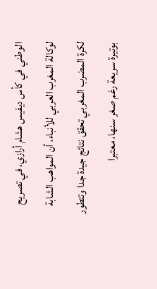الوطني في كأس ديفيس هشام أرازي، في تصريح لوكالة المغرب العربي للأنباء، أن المواهب الشابة لكرة المضرب المغربي تحقق نتائج جيدة جدا وتتطور بوتيرة سريعة رغم صغر سنها، معتبرا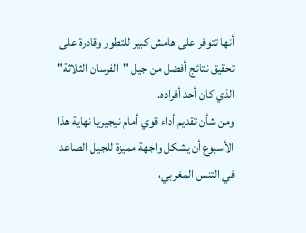أنها تتوفر على هامش كبير للتطور وقادرة على تحقيق نتائج أفضل من جيل "الفرسان الثلاثة" الذي كان أحد أفراده.
ومن شأن تقديم أداء قوي أمام نيجيريا نهاية هذا الأسبوع أن يشكل واجهة مميزة للجيل الصاعد في التنس المغربي،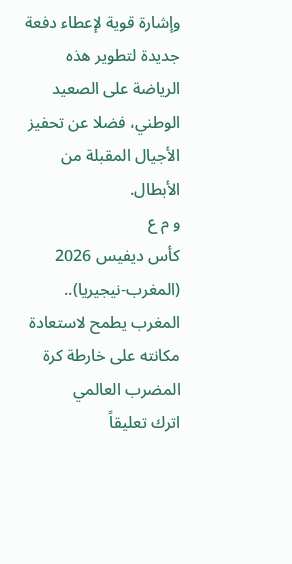وإشارة قوية لإعطاء دفعة جديدة لتطوير هذه الرياضة على الصعيد الوطني، فضلا عن تحفيز الأجيال المقبلة من الأبطال.
و م ع
كأس ديفيس 2026 (المغرب-نيجيريا).. المغرب يطمح لاستعادة مكانته على خارطة كرة المضرب العالمي
اترك تعليقاً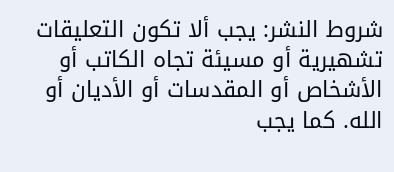شروط النشر: يجب ألا تكون التعليقات تشهيرية أو مسيئة تجاه الكاتب أو الأشخاص أو المقدسات أو الأديان أو الله. كما يجب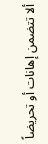ألا تتضمن إهانات أو تحريضاً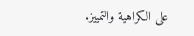على الكراهية والتمييز.